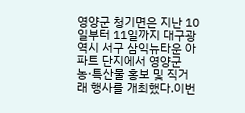영양군 청기면은 지난 10일부터 11일까지 대구광역시 서구 삼익뉴타운 아파트 단지에서 영양군 농·특산물 홍보 및 직거래 행사를 개최했다.이번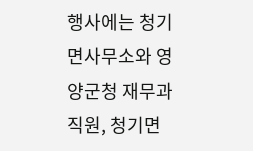행사에는 청기면사무소와 영양군청 재무과 직원, 청기면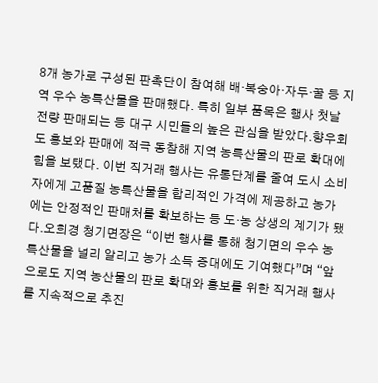8개 농가로 구성된 판촉단이 참여해 배·복숭아·자두·꿀 등 지역 우수 농특산물을 판매했다. 특히 일부 품목은 행사 첫날 전량 판매되는 등 대구 시민들의 높은 관심을 받았다.향우회도 홍보와 판매에 적극 동참해 지역 농특산물의 판로 확대에 힘을 보탰다. 이번 직거래 행사는 유통단계를 줄여 도시 소비자에게 고품질 농특산물을 합리적인 가격에 제공하고 농가에는 안정적인 판매처를 확보하는 등 도·농 상생의 계기가 됐다.오희경 청기면장은 “이번 행사를 통해 청기면의 우수 농특산물을 널리 알리고 농가 소득 증대에도 기여했다”며 “앞으로도 지역 농산물의 판로 확대와 홍보를 위한 직거래 행사를 지속적으로 추진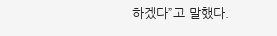하겠다”고 말했다.